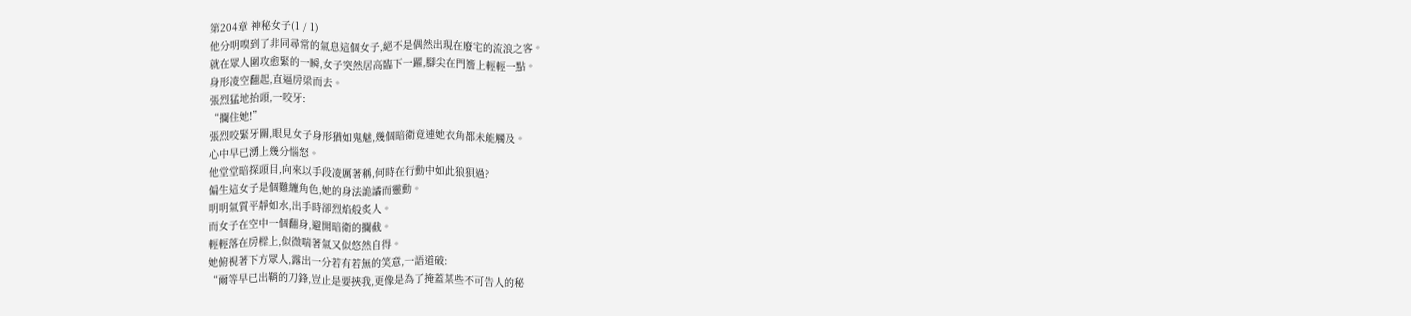第204章 神秘女子(1 / 1)
他分明嗅到了非同尋常的氣息這個女子,絕不是偶然出現在廢宅的流浪之客。
就在眾人圍攻愈緊的一瞬,女子突然居高臨下一躍,腳尖在門簷上輕輕一點。
身形凌空翻起,直逼房梁而去。
張烈猛地抬頭,一咬牙:
“攔住她!”
張烈咬緊牙關,眼見女子身形猶如鬼魅,幾個暗衛竟連她衣角都未能觸及。
心中早已湧上幾分惱怒。
他堂堂暗探頭目,向來以手段凌厲著稱,何時在行動中如此狼狽過?
偏生這女子是個難纏角色,她的身法詭譎而靈動。
明明氣質平靜如水,出手時卻烈焰般炙人。
而女子在空中一個翻身,避開暗衛的攔截。
輕輕落在房樑上,似微喘著氣又似悠然自得。
她俯視著下方眾人,露出一分若有若無的笑意,一語道破:
“爾等早已出鞘的刀鋒,豈止是要挾我,更像是為了掩蓋某些不可告人的秘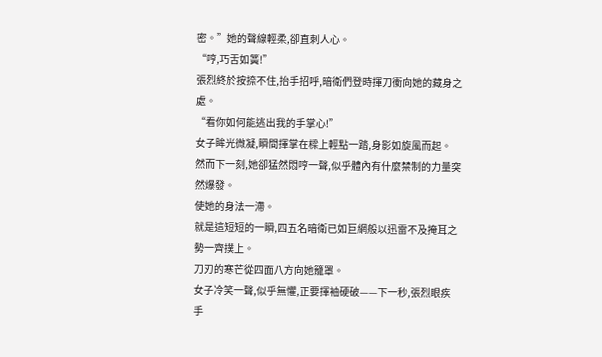密。”她的聲線輕柔,卻直刺人心。
“哼,巧舌如簧!”
張烈終於按捺不住,抬手招呼,暗衛們登時揮刀衝向她的藏身之處。
“看你如何能逃出我的手掌心!”
女子眸光微凝,瞬間揮掌在樑上輕點一踏,身影如旋風而起。
然而下一刻,她卻猛然悶哼一聲,似乎體內有什麼禁制的力量突然爆發。
使她的身法一滯。
就是這短短的一瞬,四五名暗衛已如巨網般以迅雷不及掩耳之勢一齊撲上。
刀刃的寒芒從四面八方向她籠罩。
女子冷笑一聲,似乎無懼,正要揮袖硬破——下一秒,張烈眼疾手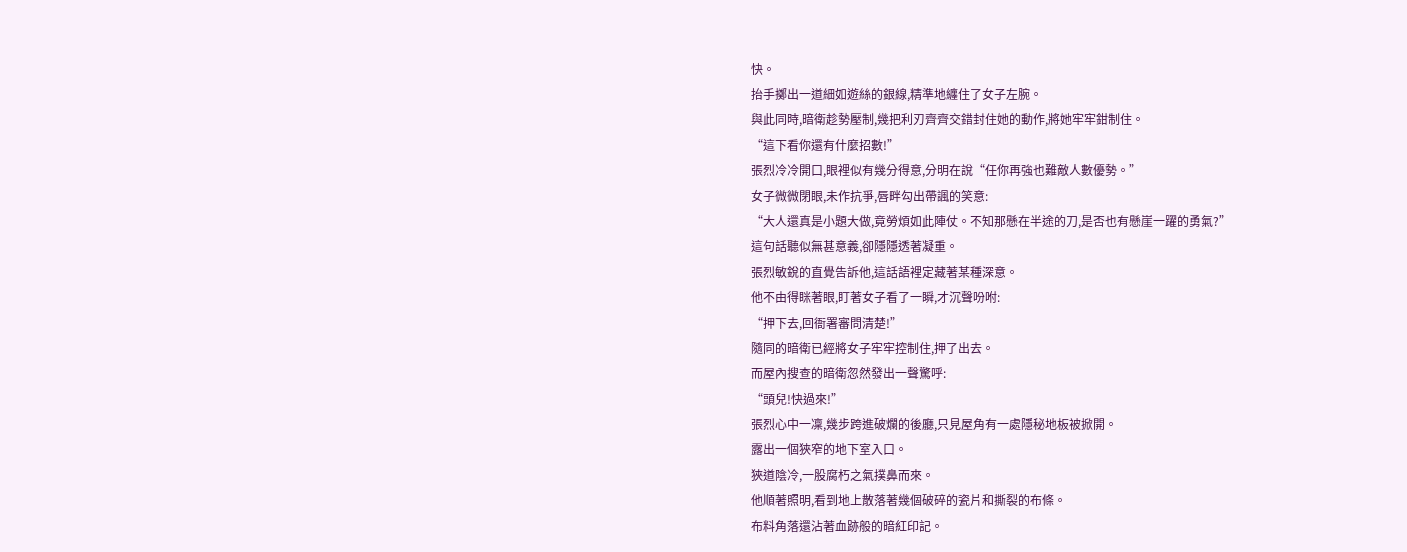快。
抬手擲出一道細如遊絲的銀線,精準地纏住了女子左腕。
與此同時,暗衛趁勢壓制,幾把利刃齊齊交錯封住她的動作,將她牢牢鉗制住。
“這下看你還有什麼招數!”
張烈冷冷開口,眼裡似有幾分得意,分明在說“任你再強也難敵人數優勢。”
女子微微閉眼,未作抗爭,唇畔勾出帶諷的笑意:
“大人還真是小題大做,竟勞煩如此陣仗。不知那懸在半途的刀,是否也有懸崖一躍的勇氣?”
這句話聽似無甚意義,卻隱隱透著凝重。
張烈敏銳的直覺告訴他,這話語裡定藏著某種深意。
他不由得眯著眼,盯著女子看了一瞬,才沉聲吩咐:
“押下去,回衙署審問清楚!”
隨同的暗衛已經將女子牢牢控制住,押了出去。
而屋內搜查的暗衛忽然發出一聲驚呼:
“頭兒!快過來!”
張烈心中一凜,幾步跨進破爛的後廳,只見屋角有一處隱秘地板被掀開。
露出一個狹窄的地下室入口。
狹道陰冷,一股腐朽之氣撲鼻而來。
他順著照明,看到地上散落著幾個破碎的瓷片和撕裂的布條。
布料角落還沾著血跡般的暗紅印記。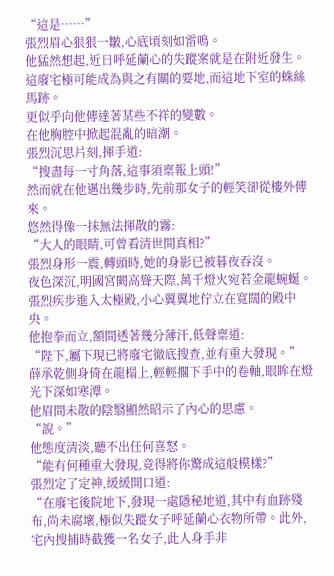“這是……”
張烈眉心狠狠一皺,心底頃刻如雷鳴。
他猛然想起,近日呼延蘭心的失蹤案就是在附近發生。
這廢宅極可能成為與之有關的要地,而這地下室的蛛絲馬跡。
更似乎向他傳達著某些不祥的變數。
在他胸腔中掀起混亂的暗潮。
張烈沉思片刻,揮手道:
“搜盡每一寸角落,這事須稟報上頭!”
然而就在他邁出幾步時,先前那女子的輕笑卻從樓外傳來。
悠然得像一抹無法揮散的霧:
“大人的眼睛,可曾看清世間真相?”
張烈身形一震,轉頭時,她的身影已被暮夜吞沒。
夜色深沉,明國宮闕高聳天際,萬千燈火宛若金龍蜿蜒。
張烈疾步進入太極殿,小心翼翼地佇立在寬闊的殿中央。
他抱拳而立,額間透著幾分薄汗,低聲稟道:
“陛下,屬下現已將廢宅徹底搜查,並有重大發現。”
薛承乾側身倚在龍榻上,輕輕擱下手中的卷軸,眼眸在燈光下深如寒潭。
他眉間未散的陰翳顯然昭示了內心的思慮。
“說。”
他態度清淡,聽不出任何喜怒。
“能有何種重大發現,竟得將你驚成這般模樣?”
張烈定了定神,緩緩開口道:
“在廢宅後院地下,發現一處隱秘地道,其中有血跡殘布,尚未腐壞,極似失蹤女子呼延蘭心衣物所帶。此外,宅內搜捕時截獲一名女子,此人身手非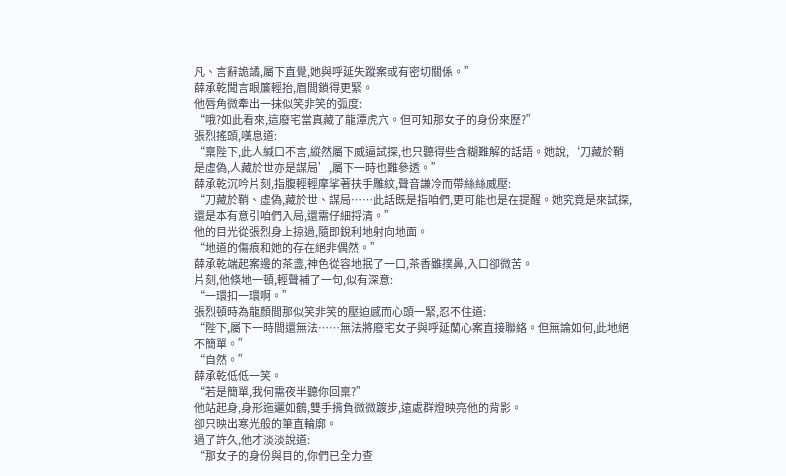凡、言辭詭譎,屬下直覺,她與呼延失蹤案或有密切關係。”
薛承乾聞言眼簾輕抬,眉間鎖得更緊。
他唇角微牽出一抹似笑非笑的弧度:
“哦?如此看來,這廢宅當真藏了龍潭虎穴。但可知那女子的身份來歷?”
張烈搖頭,嘆息道:
“稟陛下,此人緘口不言,縱然屬下威逼試探,也只聽得些含糊難解的話語。她說,‘刀藏於鞘是虛偽,人藏於世亦是謀局’,屬下一時也難參透。”
薛承乾沉吟片刻,指腹輕輕摩挲著扶手雕紋,聲音謙冷而帶絲絲威壓:
“刀藏於鞘、虛偽,藏於世、謀局……此話既是指咱們,更可能也是在提醒。她究竟是來試探,還是本有意引咱們入局,還需仔細捋清。”
他的目光從張烈身上掠過,隨即銳利地射向地面。
“地道的傷痕和她的存在絕非偶然。”
薛承乾端起案邊的茶盞,神色從容地抿了一口,茶香雖撲鼻,入口卻微苦。
片刻,他倏地一頓,輕聲補了一句,似有深意:
“一環扣一環啊。”
張烈頓時為龍顏間那似笑非笑的壓迫感而心頭一緊,忍不住道:
“陛下,屬下一時間還無法……無法將廢宅女子與呼延蘭心案直接聯絡。但無論如何,此地絕不簡單。”
“自然。”
薛承乾低低一笑。
“若是簡單,我何需夜半聽你回稟?”
他站起身,身形迤邐如鶴,雙手揹負微微踱步,遠處群燈映亮他的背影。
卻只映出寒光般的筆直輪廓。
過了許久,他才淡淡說道:
“那女子的身份與目的,你們已全力查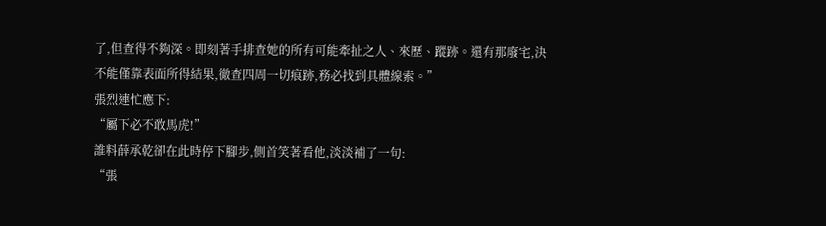了,但查得不夠深。即刻著手排查她的所有可能牽扯之人、來歷、蹤跡。還有那廢宅,決不能僅靠表面所得結果,徹查四周一切痕跡,務必找到具體線索。”
張烈連忙應下:
“屬下必不敢馬虎!”
誰料薛承乾卻在此時停下腳步,側首笑著看他,淡淡補了一句:
“張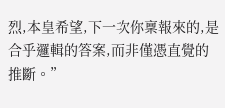烈,本皇希望,下一次你稟報來的,是合乎邏輯的答案,而非僅憑直覺的推斷。”